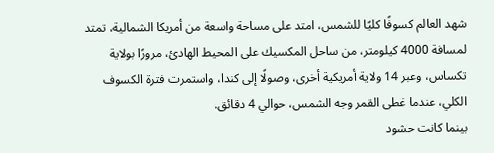شهد العالم كسوفًا كليًا للشمس، امتد على مساحة واسعة من أمريكا الشمالية، تمتد لمسافة 4000 كيلومتر، من ساحل المكسيك على المحيط الهادئ، مرورًا بولاية تكساس، وعبر 14 ولاية أمريكية أخرى، وصولًا إلى كندا، واستمرت فترة الكسوف الكلي، عندما غطى القمر وجه الشمس، حوالي 4 دقائق.
بينما كانت حشود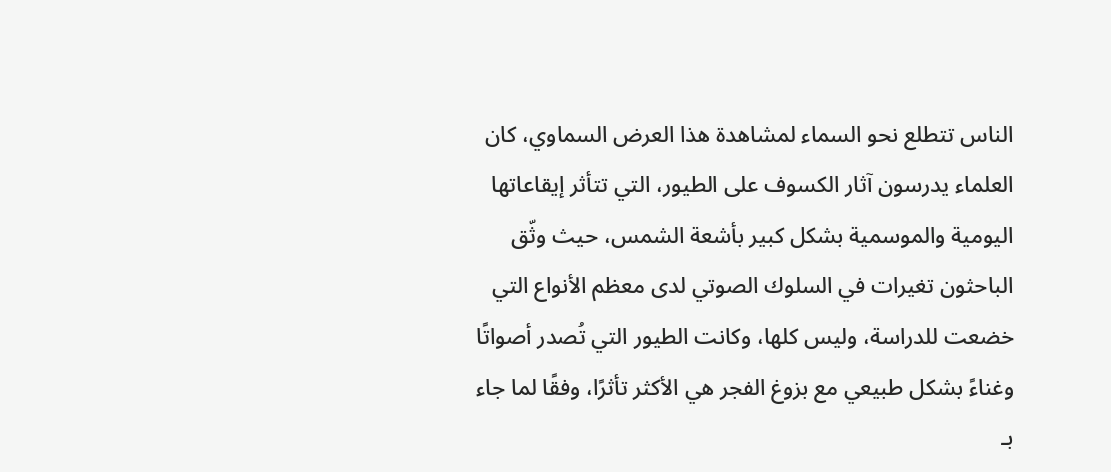الناس تتطلع نحو السماء لمشاهدة هذا العرض السماوي، كان العلماء يدرسون آثار الكسوف على الطيور، التي تتأثر إيقاعاتها اليومية والموسمية بشكل كبير بأشعة الشمس، حيث وثّق الباحثون تغيرات في السلوك الصوتي لدى معظم الأنواع التي خضعت للدراسة، وليس كلها، وكانت الطيور التي تُصدر أصواتًا وغناءً بشكل طبيعي مع بزوغ الفجر هي الأكثر تأثرًا، وفقًا لما جاء بـ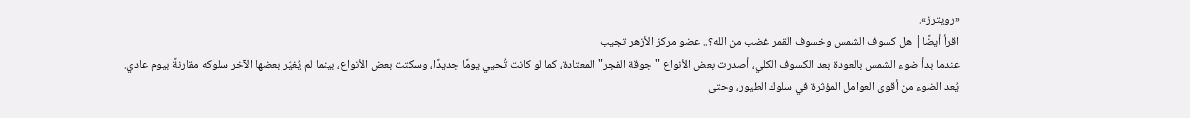«رويترز».
اقرأ أيضًا| هل كسوف الشمس وخسوف القمر غضب من الله؟.. عضو مركز الأزهر تجيب
عندما بدأ ضوء الشمس بالعودة بعد الكسوف الكلي، أصدرت بعض الأنواع "جوقة الفجر" المعتادة، كما لو كانت تُحيي يومًا جديدًا، وسكتت بعض الأنواع، بينما لم يُغيّر بعضها الآخر سلوكه مقارنةً بيوم عادي.
يُعد الضوء من أقوى العوامل المؤثرة في سلوك الطيور، وحتى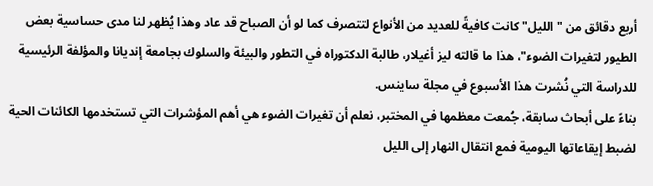أربع دقائق من "الليل" كانت كافيةً للعديد من الأنواع لتتصرف كما لو أن الصباح قد عاد وهذا يُظهر لنا مدى حساسية بعض الطيور لتغيرات الضوء"، هذا ما قالته ليز أغيلار، طالبة الدكتوراه في التطور والبيئة والسلوك بجامعة إنديانا والمؤلفة الرئيسية للدراسة التي نُشرت هذا الأسبوع في مجلة ساينس.
بناءً على أبحاث سابقة، جُمعت معظمها في المختبر، نعلم أن تغيرات الضوء هي أهم المؤشرات التي تستخدمها الكائنات الحية لضبط إيقاعاتها اليومية فمع انتقال النهار إلى الليل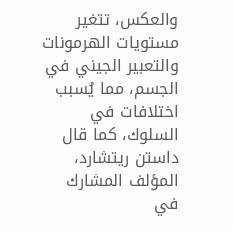والعكس، تتغير مستويات الهرمونات والتعبير الجيني في الجسم، مما يُسبب اختلافات في السلوك، كما قال داستن ريتشارد، المؤلف المشارك في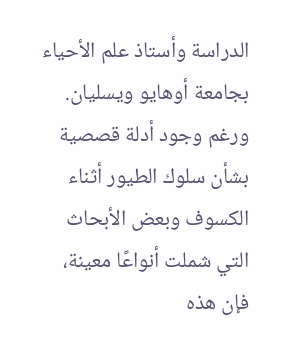الدراسة وأستاذ علم الأحياء بجامعة أوهايو ويسليان.
ورغم وجود أدلة قصصية بشأن سلوك الطيور أثناء الكسوف وبعض الأبحاث التي شملت أنواعًا معينة، فإن هذه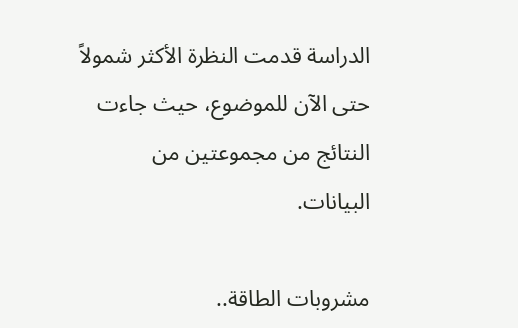الدراسة قدمت النظرة الأكثر شمولاً حتى الآن للموضوع، حيث جاءت النتائج من مجموعتين من البيانات.

مشروبات الطاقة..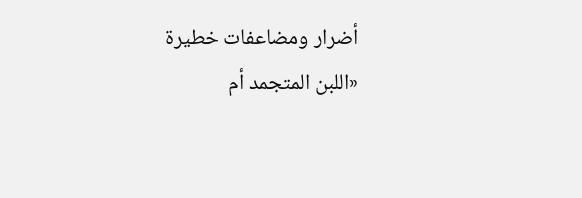أضرار ومضاعفات خطيرة
«اللبن المتجمد أم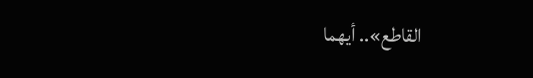القاطع».. أيهما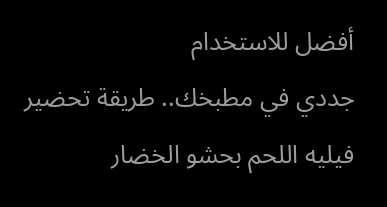أفضل للاستخدام
جددي في مطبخك.. طريقة تحضير فيليه اللحم بحشو الخضار